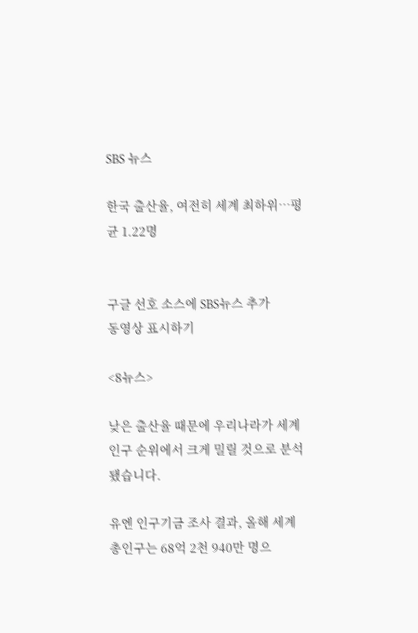SBS 뉴스

한국 출산율, 여전히 세계 최하위…평균 1.22명


구글 선호 소스에 SBS뉴스 추가
동영상 표시하기

<8뉴스>

낮은 출산율 때문에 우리나라가 세계 인구 순위에서 크게 밀릴 것으로 분석됐습니다.

유엔 인구기금 조사 결과, 올해 세계 총인구는 68억 2천 940만 명으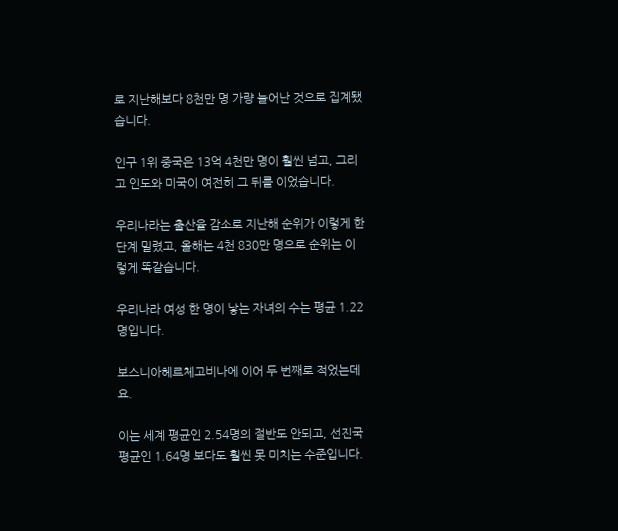로 지난해보다 8천만 명 가량 늘어난 것으로 집계됐습니다.

인구 1위 중국은 13억 4천만 명이 훨씬 넘고, 그리고 인도와 미국이 여전히 그 뒤를 이었습니다.

우리나라는 출산율 감소로 지난해 순위가 이렇게 한 단계 밀렸고, 올해는 4천 830만 명으로 순위는 이렇게 똑같습니다.

우리나라 여성 한 명이 낳는 자녀의 수는 평균 1.22명입니다.

보스니아헤르체고비나에 이어 두 번째로 적었는데요.

이는 세계 평균인 2.54명의 절반도 안되고, 선진국 평균인 1.64명 보다도 훨씬 못 미치는 수준입니다.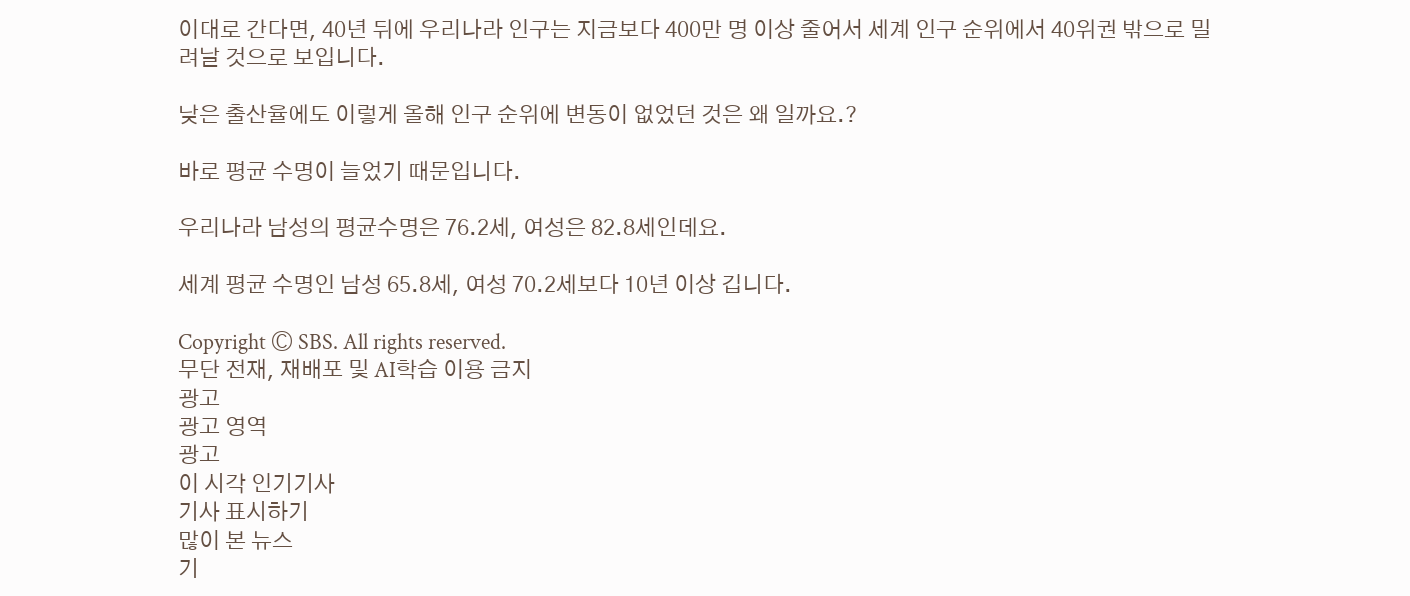이대로 간다면, 40년 뒤에 우리나라 인구는 지금보다 400만 명 이상 줄어서 세계 인구 순위에서 40위권 밖으로 밀려날 것으로 보입니다.

낮은 출산율에도 이렇게 올해 인구 순위에 변동이 없었던 것은 왜 일까요.?

바로 평균 수명이 늘었기 때문입니다.

우리나라 남성의 평균수명은 76.2세, 여성은 82.8세인데요.

세계 평균 수명인 남성 65.8세, 여성 70.2세보다 10년 이상 깁니다.

Copyright Ⓒ SBS. All rights reserved.
무단 전재, 재배포 및 AI학습 이용 금지
광고
광고 영역
광고
이 시각 인기기사
기사 표시하기
많이 본 뉴스
기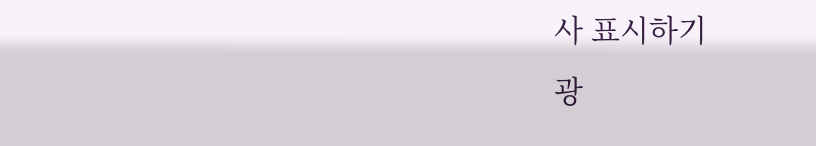사 표시하기
광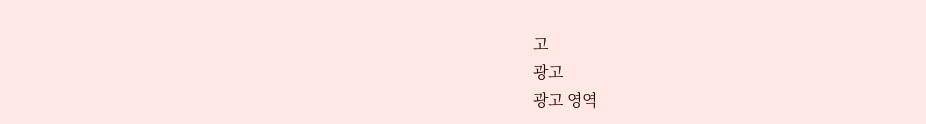고
광고
광고 영역